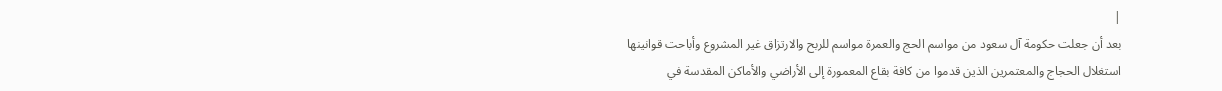|
بعد أن جعلت حكومة آل سعود من مواسم الحج والعمرة مواسم للربح والارتزاق غير المشروع وأباحت قوانينها استغلال الحجاج والمعتمرين الذين قدموا من كافة بقاع المعمورة إلى الأراضي والأماكن المقدسة في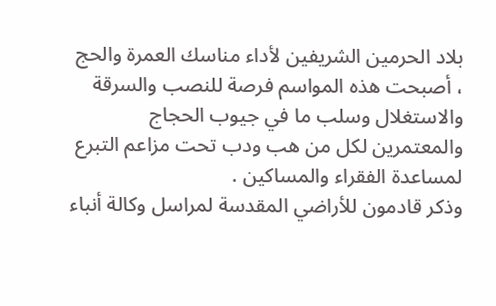بلاد الحرمين الشريفين لأداء مناسك العمرة والحج ، أصبحت هذه المواسم فرصة للنصب والسرقة والاستغلال وسلب ما في جيوب الحجاج والمعتمرين لكل من هب ودب تحت مزاعم التبرع لمساعدة الفقراء والمساكين .
وذكر قادمون للأراضي المقدسة لمراسل وكالة أنباء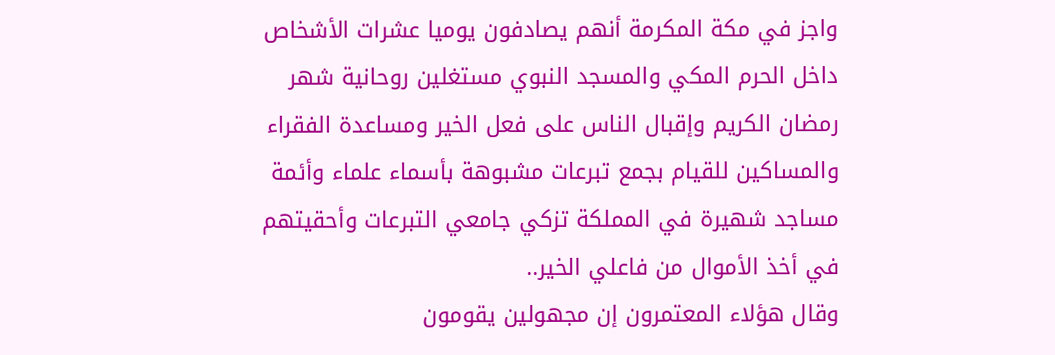واجز في مكة المكرمة أنهم يصادفون يوميا عشرات الأشخاص داخل الحرم المكي والمسجد النبوي مستغلين روحانية شهر رمضان الكريم وإقبال الناس على فعل الخير ومساعدة الفقراء والمساكين للقيام بجمع تبرعات مشبوهة بأسماء علماء وأئمة مساجد شهيرة في المملكة تزكي جامعي التبرعات وأحقيتهم في أخذ الأموال من فاعلي الخير..
وقال هؤلاء المعتمرون إن مجهولين يقومون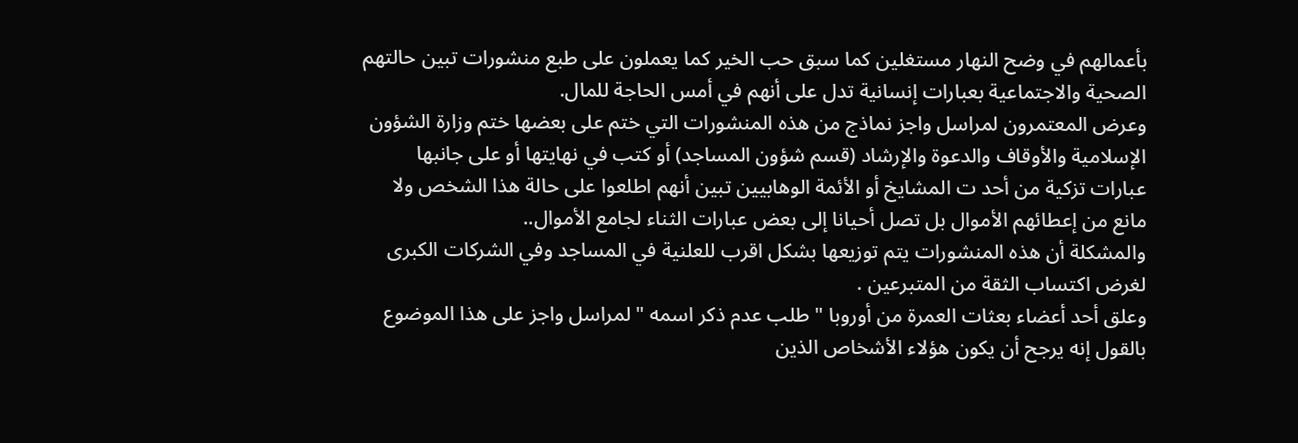بأعمالهم في وضح النهار مستغلين كما سبق حب الخير كما يعملون على طبع منشورات تبين حالتهم الصحية والاجتماعية بعبارات إنسانية تدل على أنهم في أمس الحاجة للمال.
وعرض المعتمرون لمراسل واجز نماذج من هذه المنشورات التي ختم على بعضها ختم وزارة الشؤون الإسلامية والأوقاف والدعوة والإرشاد (قسم شؤون المساجد) أو كتب في نهايتها أو على جانبها عبارات تزكية من أحد ت المشايخ أو الأئمة الوهابيين تبين أنهم اطلعوا على حالة هذا الشخص ولا مانع من إعطائهم الأموال بل تصل أحيانا إلى بعض عبارات الثناء لجامع الأموال..
والمشكلة أن هذه المنشورات يتم توزيعها بشكل اقرب للعلنية في المساجد وفي الشركات الكبرى لغرض اكتساب الثقة من المتبرعين .
وعلق أحد أعضاء بعثات العمرة من أوروبا " طلب عدم ذكر اسمه " لمراسل واجز على هذا الموضوع بالقول إنه يرجح أن يكون هؤلاء الأشخاص الذين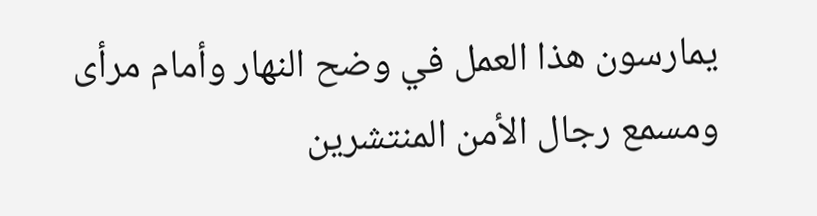يمارسون هذا العمل في وضح النهار وأمام مرأى ومسمع رجال الأمن المنتشرين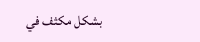بشكل مكثف في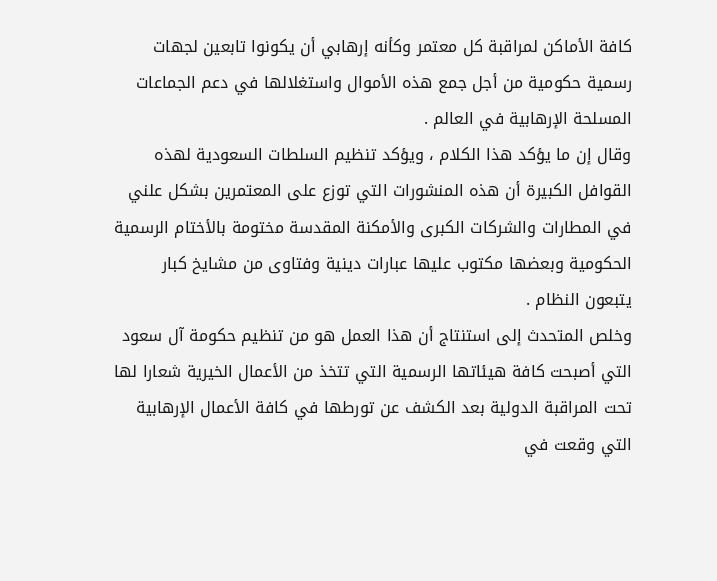كافة الأماكن لمراقبة كل معتمر وكأنه إرهابي أن يكونوا تابعين لجهات رسمية حكومية من أجل جمع هذه الأموال واستغلالها في دعم الجماعات المسلحة الإرهابية في العالم .
وقال إن ما يؤكد هذا الكلام ، ويؤكد تنظيم السلطات السعودية لهذه القوافل الكبيرة أن هذه المنشورات التي توزع على المعتمرين بشكل علني في المطارات والشركات الكبرى والأمكنة المقدسة مختومة بالأختام الرسمية الحكومية وبعضها مكتوب عليها عبارات دينية وفتاوى من مشايخ كبار يتبعون النظام .
وخلص المتحدث إلى استنتاج أن هذا العمل هو من تنظيم حكومة آل سعود التي أصبحت كافة هيئاتها الرسمية التي تتخذ من الأعمال الخيرية شعارا لها تحت المراقبة الدولية بعد الكشف عن تورطها في كافة الأعمال الإرهابية التي وقعت في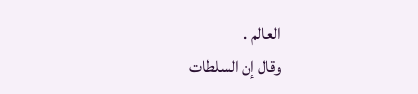العالم .
وقال إن السلطات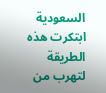السعودية ابتكرت هذه الطريقة لتهرب من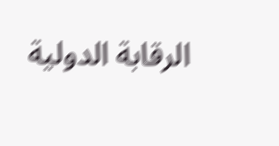الرقابة الدولية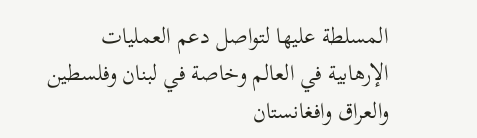المسلطة عليها لتواصل دعم العمليات الإرهابية في العالم وخاصة في لبنان وفلسطين والعراق وافغانستان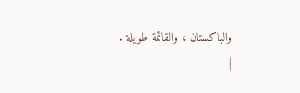والباكستان ، والقائمة طويلة .
|